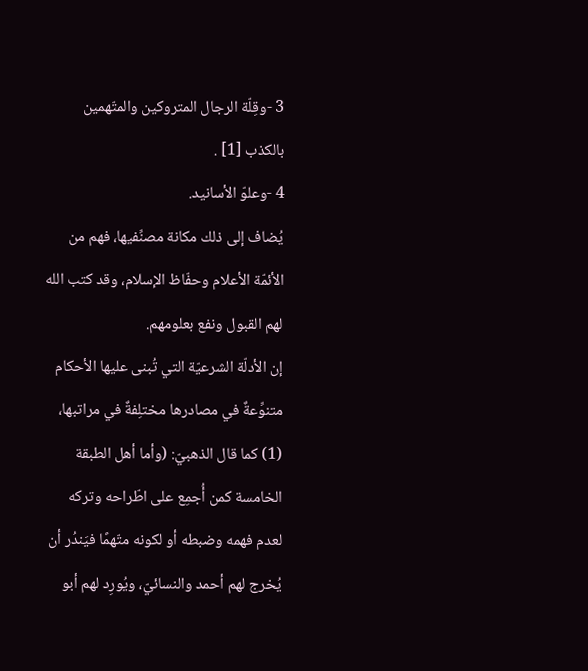3 -وقِلّة الرجال المتروكين والمتّهمين بالكذب [1] .
4 -وعلوّ الأسانيد.
يُضاف إلى ذلك مكانة مصنِّفيها، فهم من الأئمّة الأعلام وحفّاظ الإسلام، وقد كتب الله لهم القبول ونفع بعلومهم.
إن الأدلّة الشرعيّة التي تُبنى عليها الأحكام متنوِّعةٌ في مصادرها مختلِفةٌ في مراتبها،
(1) كما قال الذهبيّ: (وأما أهل الطبقة الخامسة كمن أُجمِع على اطّراحه وتركه لعدم فهمه وضبطه أو لكونه متّهمًا فيَندُر أن يُخرج لهم أحمد والنسائيّ، ويُورِد لهم أبو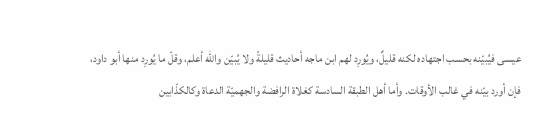عيسى فيُبيّنه بحسب اجتهاده لكنه قليلٌ، ويُورِد لهم ابن ماجه أحاديث قليلةً ولا يُبيّن والله أعلم، وقلّ ما يُورِد منها أبو داود، فإن أورد بيّنه في غالب الأوقات. وأما أهل الطبقة السادسة كغلاة الرافضة والجهميّة الدعاة وكالكذّابين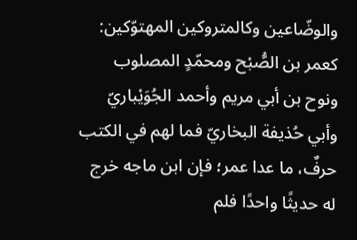والوضّاعين وكالمتروكين المهتوّكين: كعمر بن الصُّبْح ومحمّدٍ المصلوب ونوح بن أبي مريم وأحمد الجُوَيْباريّ وأبي حُذيفة البخاريّ فما لهم في الكتب حرفٌ، ما عدا عمر؛ فإن ابن ماجه خرج له حديثًا واحدًا فلم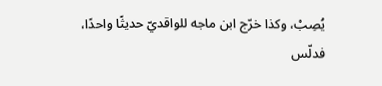يُصِبْ، وكذا خرّج ابن ماجه للواقديّ حديثًا واحدًا، فدلّس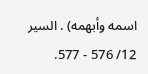اسمه وأبهمه) . السير 12/ 576 - 577.